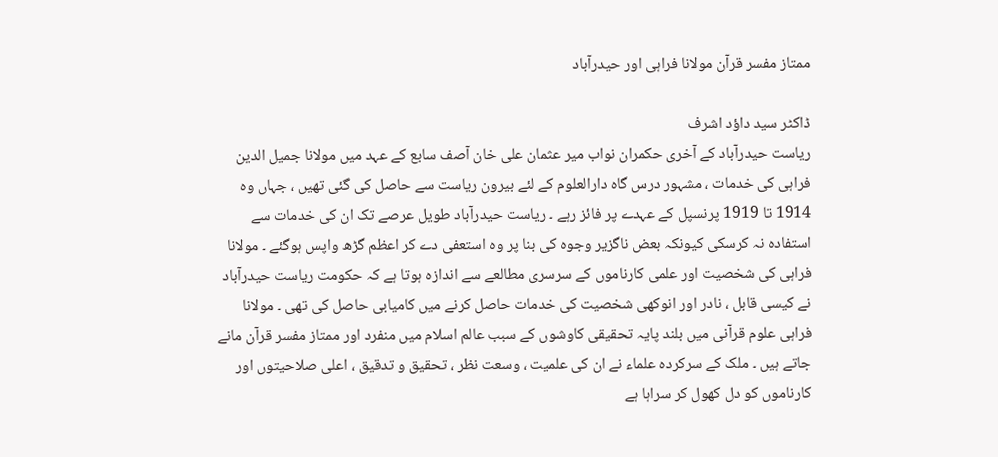ممتاز مفسر قرآن مولانا فراہی اور حیدرآباد

ڈاکٹر سید داؤد اشرف
ریاست حیدرآباد کے آخری حکمران نواب میر عثمان علی خان آصف سابع کے عہد میں مولانا جمیل الدین فراہی کی خدمات ، مشہور درس گاہ دارالعلوم کے لئے بیرون ریاست سے حاصل کی گئی تھیں ، جہاں وہ 1914 تا 1919 پرنسپل کے عہدے پر فائز رہے ۔ ریاست حیدرآباد طویل عرصے تک ان کی خدمات سے استفادہ نہ کرسکی کیونکہ بعض ناگزیر وجوہ کی بنا پر وہ استعفی دے کر اعظم گڑھ واپس ہوگئے ۔ مولانا فراہی کی شخصیت اور علمی کارناموں کے سرسری مطالعے سے اندازہ ہوتا ہے کہ حکومت ریاست حیدرآباد نے کیسی قابل ، نادر اور انوکھی شخصیت کی خدمات حاصل کرنے میں کامیابی حاصل کی تھی ۔ مولانا فراہی علوم قرآنی میں بلند پایہ تحقیقی کاوشوں کے سبب عالم اسلام میں منفرد اور ممتاز مفسر قرآن مانے جاتے ہیں ۔ ملک کے سرکردہ علماء نے ان کی علمیت ، وسعت نظر ، تحقیق و تدقیق ، اعلی صلاحیتوں اور کارناموں کو دل کھول کر سراہا ہے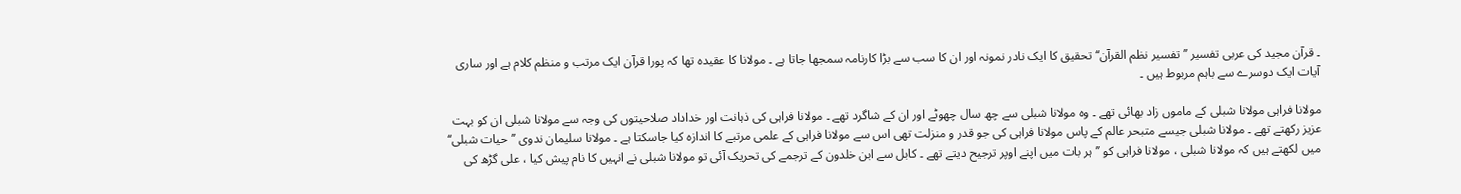۔ قرآن مجید کی عربی تفسیر ’’تفسیر نظم القرآن‘‘ تحقیق کا ایک نادر نمونہ اور ان کا سب سے بڑا کارنامہ سمجھا جاتا ہے ۔ مولانا کا عقیدہ تھا کہ پورا قرآن ایک مرتب و منظم کلام ہے اور ساری آیات ایک دوسرے سے باہم مربوط ہیں ۔

مولانا فراہی مولانا شبلی کے ماموں زاد بھائی تھے ۔ وہ مولانا شبلی سے چھ سال چھوٹے اور ان کے شاگرد تھے ۔ مولانا فراہی کی ذہانت اور خداداد صلاحیتوں کی وجہ سے مولانا شبلی ان کو بہت عزیز رکھتے تھے ۔ مولانا شبلی جیسے متبحر عالم کے پاس مولانا فراہی کی جو قدر و منزلت تھی اس سے مولانا فراہی کے علمی مرتبے کا اندازہ کیا جاسکتا ہے ۔ مولانا سلیمان ندوی ’’حیات شبلی‘‘ میں لکھتے ہیں کہ مولانا شبلی ، مولانا فراہی کو ’’ہر بات میں اپنے اوپر ترجیح دیتے تھے ۔ کابل سے ابن خلدون کے ترجمے کی تحریک آئی تو مولانا شبلی نے انہیں کا نام پیش کیا ، علی گڑھ کی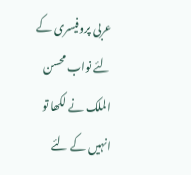عربی پروفیسری کے لئے نواب محسن الملک نے لکھا تو انہیں کے لئے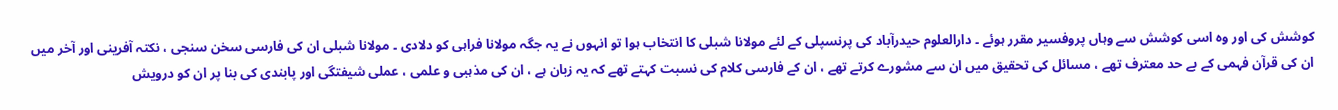کوشش کی اور وہ اسی کوشش سے وہاں پروفسیر مقرر ہوئے ۔ دارالعلوم حیدرآباد کی پرنسپلی کے لئے مولانا شبلی کا انتخاب ہوا تو انہوں نے یہ جگہ مولانا فراہی کو دلادی ۔ مولانا شبلی ان کی فارسی سخن سنجی ، نکتہ آفرینی اور آخر میں ان کی قرآن فہمی کے بے حد معترف تھے ، مسائل کی تحقیق میں ان سے مشورے کرتے تھے ، ان کے فارسی کلام کی نسبت کہتے تھے کہ یہ زبان ہے ، ان کی مذہبی و علمی ، عملی شیفتگی اور پابندی کی بنا پر ان کو درویش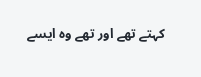کہتے تھے اور تھے وہ ایسے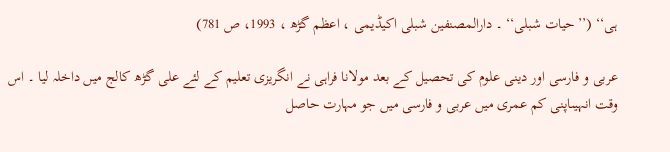ہی‘‘ (’’حیات شبلی‘‘ ۔ دارالمصنفین شبلی اکیڈیمی ، اعظم گڑھ ، 1993، ص 781)

عربی و فارسی اور دینی علوم کی تحصیل کے بعد مولانا فراہی نے انگریزی تعلیم کے لئے علی گڑھ کالج میں داخلہ لیا ۔ اس وقت انہیںاپنی کم عمری میں عربی و فارسی میں جو مہارت حاصل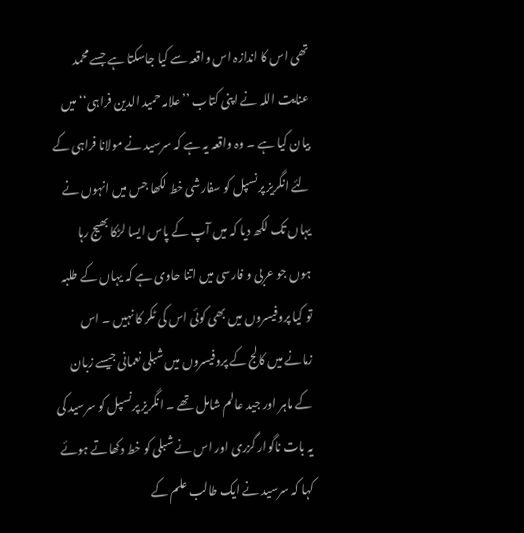تھی اس کا اندازہ اس واقعہ سے کیا جاسکتا ہے جسے محمد عنایت اللہ نے اپنی کتاب ’’علامہ حمید الدین فراہی‘‘ میں بیان کیا ہے ۔ وہ واقعہ یہ ہے کہ سرسید نے مولانا فراہی کے لئے انگریز پرنسپل کو سفارشی خط لکھا جس میں انہوں نے یہاں تک لکھ دیا کہ میں آپ کے پاس ایسا لڑکا بھیج رہا ہوں جو عربی و فارسی میں اتنا حاوی ہے کہ یہاں کے طلبہ تو کیا پروفیسروں میں بھی کوئی اس کی ٹکر کا نہیں ۔ اس زمانے میں کالج کے پروفیسروں میں شبلی نعمانی جیسے زبان کے ماہر اور جید عالم شامل تھے ۔ انگریز پرنسپل کو سرسید کی یہ بات ناگوار گزری اور اس نے شبلی کو خط دکھاتے ہوئے کہا کہ سرسید نے ایک طالب علم کے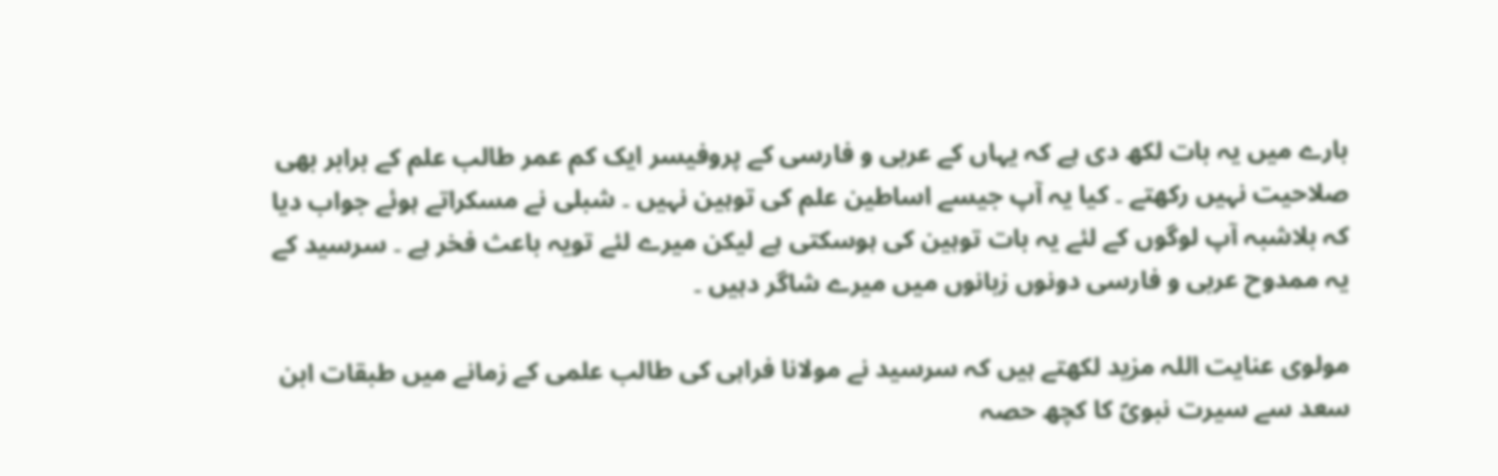بارے میں یہ بات لکھ دی ہے کہ یہاں کے عربی و فارسی کے پروفیسر ایک کم عمر طالب علم کے برابر بھی صلاحیت نہیں رکھتے ۔ کیا یہ آپ جیسے اساطین علم کی توہین نہیں ۔ شبلی نے مسکراتے ہوئے جواب دیا کہ بلاشبہ آپ لوگوں کے لئے یہ بات توہین کی ہوسکتی ہے لیکن میرے لئے تویہ باعث فخر ہے ۔ سرسید کے یہ ممدوح عربی و فارسی دونوں زبانوں میں میرے شاگر دہیں ۔

مولوی عنایت اللہ مزید لکھتے ہیں کہ سرسید نے مولانا فراہی کی طالب علمی کے زمانے میں طبقات ابن سعد سے سیرت نبویؐ کا کچھ حصہ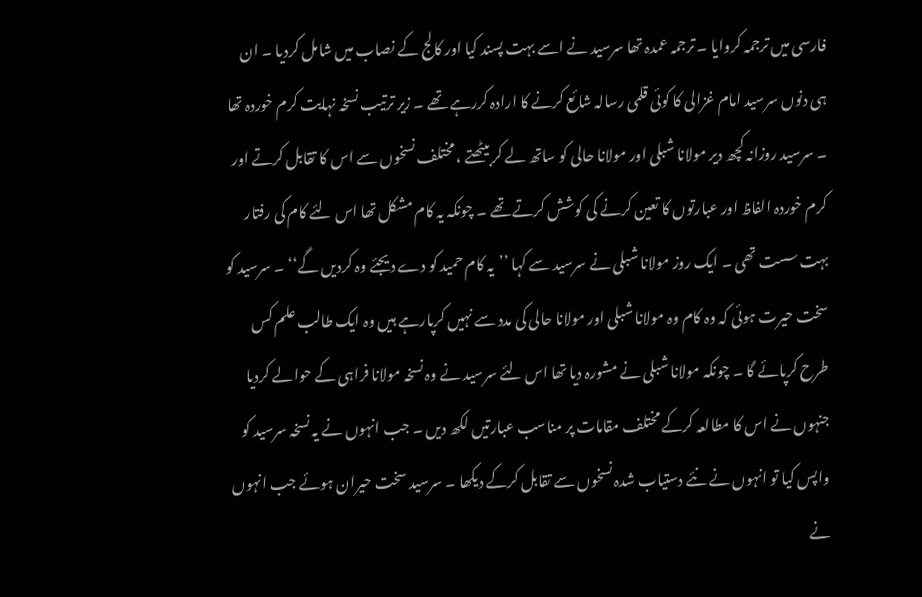فارسی میں ترجمہ کروایا ۔ ترجمہ عمدہ تھا سرسید نے اسے بہت پسند کیا اور کالج کے نصاب میں شامل کردیا ۔ ان ہی دنوں سرسید امام غزالی کا کوئی قلمی رسالہ شائع کرنے کا ارادہ کررہے تھے ۔ زیر ترتیب نسخہ نہایت کرم خوردہ تھا ۔ سرسید روزانہ کچھ دیر مولانا شبلی اور مولانا حالی کو ساتھ لے کر بیٹھتے ، مختلف نسخوں سے اس کا تقابل کرتے اور کرم خوردہ الفاظ اور عبارتوں کا تعین کرنے کی کوشش کرتے تھے ۔ چونکہ یہ کام مشکل تھا اس لئے کام کی رفتار بہت سست تھی ۔ ایک روز مولانا شبلی نے سرسید سے کہا ’’یہ کام حمید کو دے دیجئے وہ کردیں گے‘‘ ۔ سرسید کو سخت حیرت ہوئی کہ وہ کام وہ مولانا شبلی اور مولانا حالی کی مدد سے نہیں کرپارہے ہیں وہ ایک طالب علم کس طرح کرپائے گا ۔ چونکہ مولانا شبلی نے مشورہ دیا تھا اس لئے سرسید نے وہ نسخہ مولانا فراہی کے حوالے کردیا جنہوں نے اس کا مطالعہ کرکے مختلف مقامات پر مناسب عبارتیں لکھ دیں ۔ جب انہوں نے یہ نسخہ سرسید کو واپس کیا تو انہوں نے نئے دستیاب شدہ نسخوں سے تقابل کرکے دیکھا ۔ سرسید سخت حیران ہوئے جب انہوں نے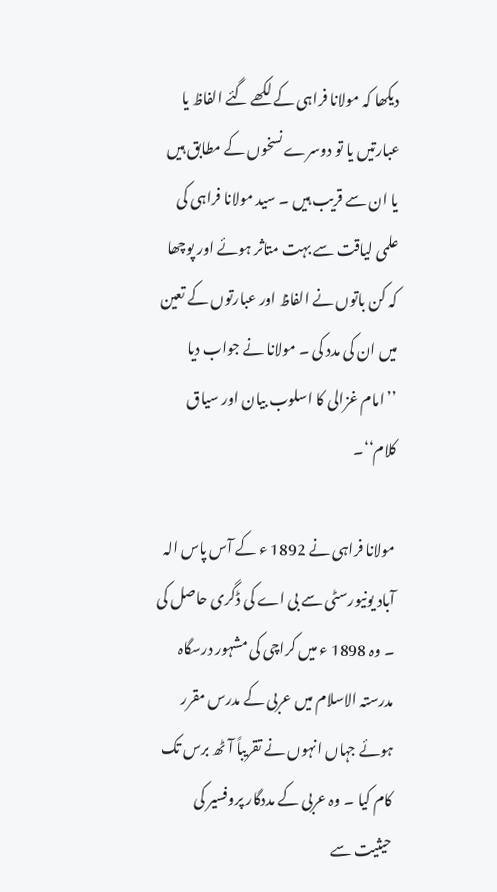دیکھا کہ مولانا فراہی کے لکھے گئے الفاظ یا عبارتیں یا تو دوسرے نسخوں کے مطابق ہیں یا ان سے قریب ہیں ۔ سید مولانا فراہی کی علمی لیاقت سے بہت متاثر ہوئے اور پوچھا کہ کن باتوں نے الفاظ اور عبارتوں کے تعین میں ان کی مدد کی ۔ مولانا نے جواب دیا ’’امام غزالی کا اسلوب بیان اور سیاق کلام‘‘۔

مولانا فراہی نے 1892 ء کے آس پاس الہ آباد یونیورسٹی سے بی اے کی ڈگری حاصل کی ۔ وہ 1898 ء میں کراچی کی مشہور درسگاہ مدرستہ الاسلام میں عربی کے مدرس مقرر ہوئے جہاں انہوں نے تقریباً آٹھ برس تک کام کیا ۔ وہ عربی کے مددگار پروفسیر کی حیثیت سے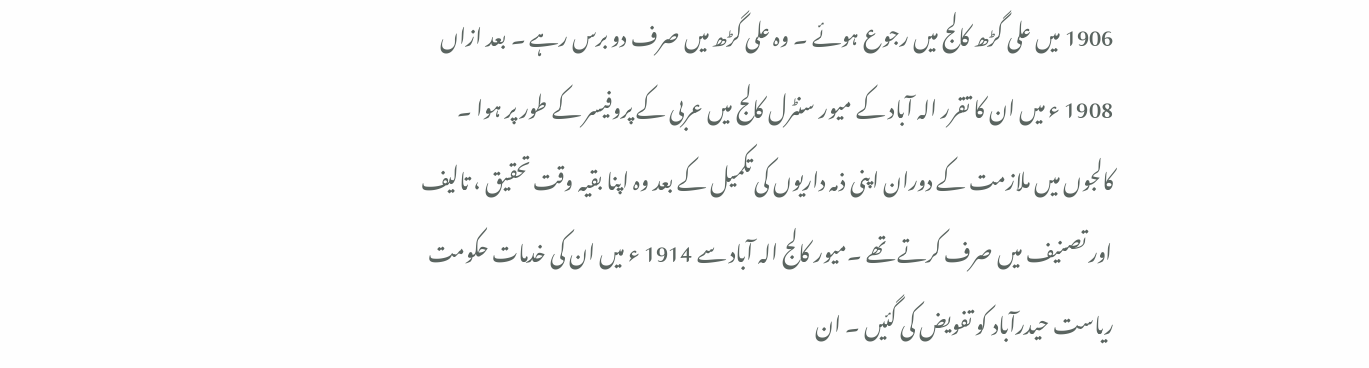1906 میں علی گڑھ کالج میں رجوع ہوئے ۔ وہ علی گڑھ میں صرف دو برس رہے ۔ بعد ازاں 1908 ء میں ان کا تقرر الہ آباد کے میور سنٹرل کالج میں عربی کے پروفیسر کے طور پر ہوا ۔ کالجوں میں ملازمت کے دوران اپنی ذمہ داریوں کی تکمیل کے بعد وہ اپنا بقیہ وقت تحقیق ، تالیف اور تصنیف میں صرف کرتے تھے ۔میور کالج الہ آباد سے 1914 ء میں ان کی خدمات حکومت ریاست حیدرآباد کو تفویض کی گئیں ۔ ان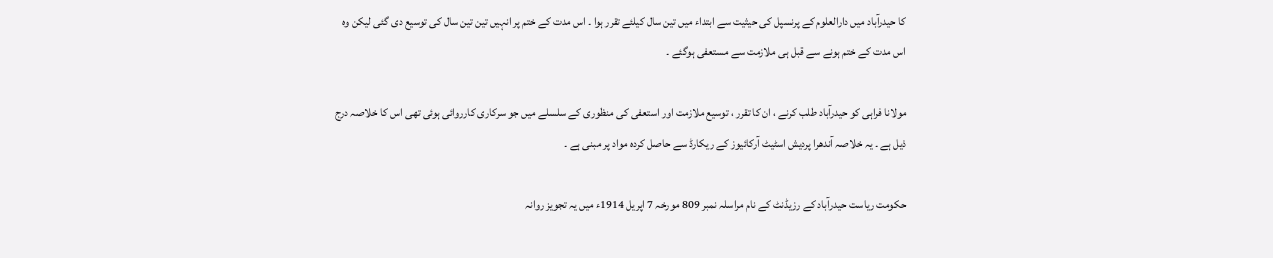کا حیدرآباد میں دارالعلوم کے پرنسپل کی حیثیت سے ابتداء میں تین سال کیلئے تقرر ہوا ۔ اس مدت کے ختم پر انہیں تین تین سال کی توسیع دی گئی لیکن وہ اس مدت کے ختم ہونے سے قبل ہی ملازمت سے مستعفی ہوگئے ۔

مولانا فراہی کو حیدرآباد طلب کرنے ، ان کا تقرر ، توسیع ملازمت اور استعفی کی منظوری کے سلسلے میں جو سرکاری کارروائی ہوئی تھی اس کا خلاصہ درج ذیل ہے ۔ یہ خلاصہ آندھرا پردیش اسٹیٹ آرکائیوز کے ریکارڈ سے حاصل کردہ مواد پر مبنی ہے ۔

حکومت ریاست حیدرآباد کے رزیڈنٹ کے نام مراسلہ نمبر 809 مورخہ 7 اپریل 1914ء میں یہ تجویز روانہ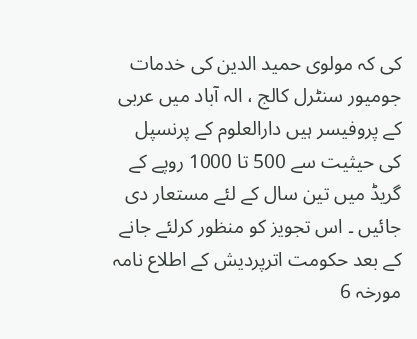کی کہ مولوی حمید الدین کی خدمات جومیور سنٹرل کالج ، الہ آباد میں عربی کے پروفیسر ہیں دارالعلوم کے پرنسپل کی حیثیت سے 500 تا 1000 روپے کے گریڈ میں تین سال کے لئے مستعار دی جائیں ۔ اس تجویز کو منظور کرلئے جانے کے بعد حکومت اترپردیش کے اطلاع نامہ مورخہ 6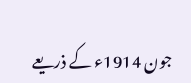جون 1914ء کے ذریعے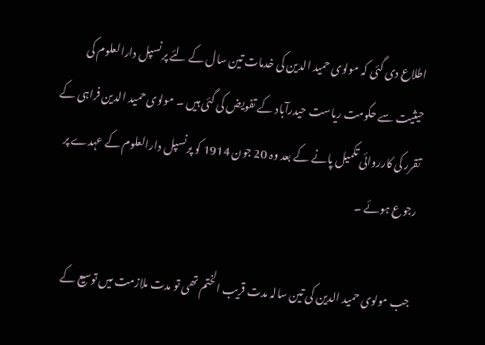اطلاع دی گئی کہ مولوی حمید الدین کی خدمات تین سال کے لئے پرنسپل دارالعلوم کی حیثیت سے حکومت ریاست حیدرآباد کے تفویض کی گئی ہیں ۔ مولوی حمید الدین فراہی کے تقرر کی کارروائی تکمیل پانے کے بعد وہ 20 جون 1914 کو پرنسپل دارالعلوم کے عہدے پر رجوع ہوئے ۔

جب مولوی حمید الدین کی تین سالہ مدت قریب الختم تھی تو مدت ملازمت میں توسیع کے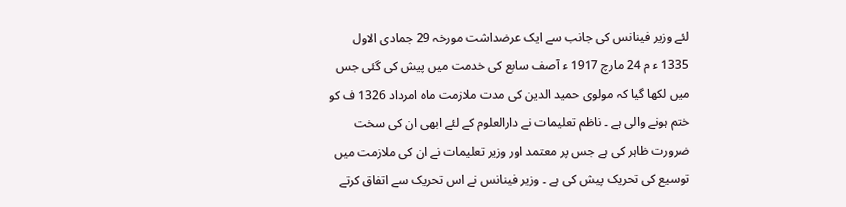لئے وزیر فینانس کی جانب سے ایک عرضداشت مورخہ 29 جمادی الاول 1335 ء م 24 مارچ 1917 ء آصف سابع کی خدمت میں پیش کی گئی جس میں لکھا گیا کہ مولوی حمید الدین کی مدت ملازمت ماہ امرداد 1326 ف کو ختم ہونے والی ہے ۔ ناظم تعلیمات نے دارالعلوم کے لئے ابھی ان کی سخت ضرورت ظاہر کی ہے جس پر معتمد اور وزیر تعلیمات نے ان کی ملازمت میں توسیع کی تحریک پیش کی ہے ۔ وزیر فینانس نے اس تحریک سے اتفاق کرتے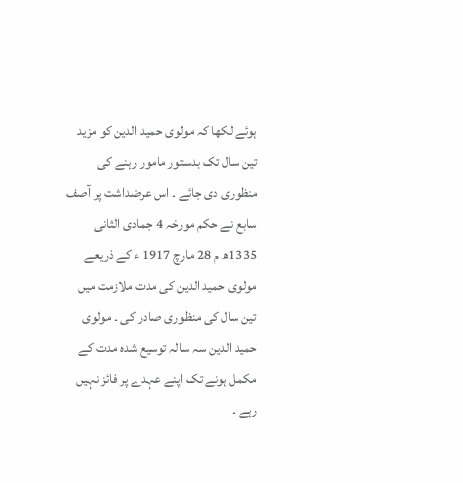ہوئے لکھا کہ مولوی حمید الدین کو مزید تین سال تک بدستور مامور رہنے کی منظوری دی جائے ۔ اس عرضداشت پر آصف سابع نے حکم مورخہ 4 جمادی الثانی 1335ھ م 28 مارچ 1917 ء کے ذریعے مولوی حمید الدین کی مدت ملازمت میں تین سال کی منظوری صادر کی ۔ مولوی حمید الدین سہ سالہ توسیع شدہ مدت کے مکمل ہونے تک اپنے عہدے پر فائز نہیں رہے ۔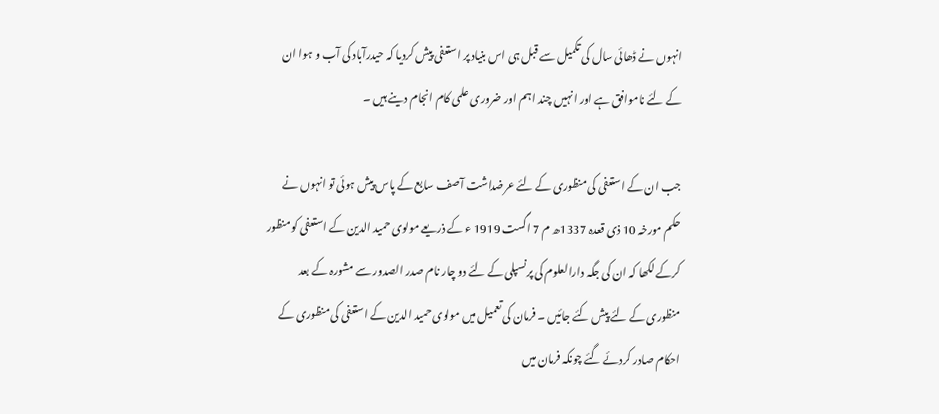انہوں نے ڈھائی سال کی تکمیل سے قبل ہی اس بنیاد پر استعفی پیش کردیا کہ حیدرآباد کی آب و ہوا ان کے لئے ناموافق ہے اور انہیں چند اہم اور ضروری علمی کام انجام دینے ہیں ۔

جب ان کے استعفی کی منظوری کے لئے عرضداشت آصف سابع کے پاس پیش ہوئی تو انہوں نے حکم مورخہ 10 ذی قعدہ 1337ھ م 7 اگست 1919 ء کے ذریعے مولوی حمید الدین کے استعفی کو منظور کرکے لکھا کہ ان کی جگہ دارالعلوم کی پرنسپلی کے لئے دو چار نام صدر الصدور سے مشورہ کے بعد منظوری کے لئے پیش کئے جائیں ۔ فرمان کی تعمیل میں مولوی حمید الدین کے استعفی کی منظوری کے احکام صادر کردئے گئے چونکہ فرمان میں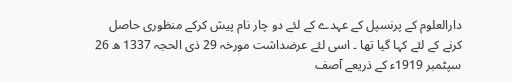دارالعلوم کے پرنسپل کے عہدے کے لئے دو چار نام پیش کرکے منظوری حاصل کرنے کے لئے کہا گیا تھا ۔ اسی لئے عرضداشت مورخہ 29 ذی الحجہ 1337 ھ 26 سپٹمبر 1919ء کے ذریعے آصف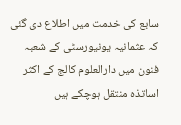سابع کی خدمت میں اطلاع دی گئی کہ عثمانیہ یونیورسٹی کے شعبہ فنون میں دارالعلوم کالج کے اکثر اساتذہ منتقل ہوچکے ہیں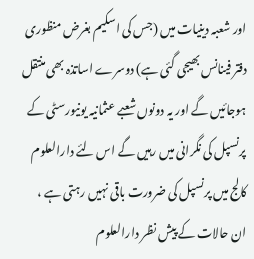اور شعبہ دینیات میں (جس کی اسکیم بغرض منظوری دفتر فینانس بھیجی گئی ہے) دوسرے اساتذہ بھی منتقل ہوجائیں گے اور یہ دونوں شعبے عثمانیہ یونیورسٹی کے پرنسپل کی نگرانی میں رہیں گے اس لئے دارالعلوم کالج میں پرنسپل کی ضرورت باقی نہیں رہتی ہے ، ان حالات کے پیش نظر دارالعلوم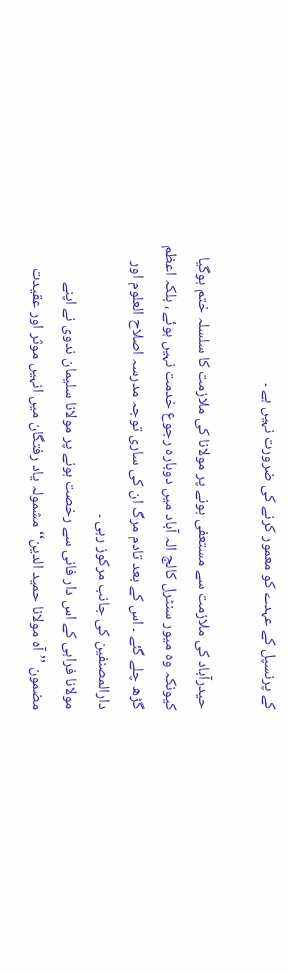کے پرنسپل کے عہدے کو معمور کرنے کی ضرورت نہیں ہے ۔

حیدرآباد کی ملازمت سے مستعفی ہونے پر مولانا کی ملازمت کا سلسلہ ختم ہوگیا کیونکہ وہ میور سنٹرل کالج الہ آباد میں دوبارہ رجوع خدمت نہیں ہوئے ، بلکہ اعظم گڑھ چلے گئے ۔ اس کے بعد تادم مرگ ان کی ساری توجہ مدرسہ اصلاح العلوم اور دارالمصنفین کی جانب مرکوز رہی ۔
مولانا فراہی کے اس دار فانی سے رخصت ہونے پر مولانا سلیمان ندوی نے اپنے مضمون ’’آہ مولانا حمید الدین‘‘ مشمولہ یاد رفتگان میں انہیں موثر اور عقیدت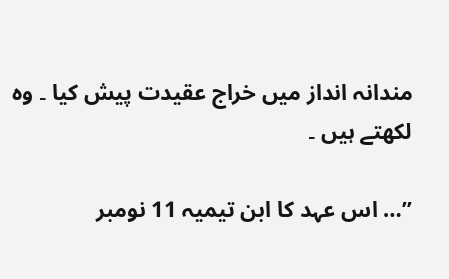مندانہ انداز میں خراج عقیدت پیش کیا ۔ وہ لکھتے ہیں ۔

’’… اس عہد کا ابن تیمیہ 11 نومبر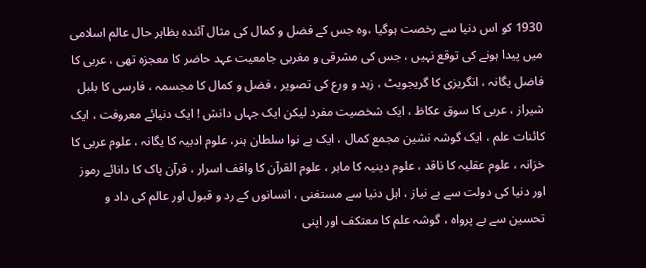1930 کو اس دنیا سے رخصت ہوگیا ،وہ جس کے فضل و کمال کی مثال آئندہ بظاہر حال عالم اسلامی میں پیدا ہونے کی توقع نہیں ، جس کی مشرقی و مغربی جامعیت عہد حاضر کا معجزہ تھی ، عربی کا فاضل یگانہ ، انگریزی کا گریجویٹ ، زہد و ورع کی تصویر ، فضل و کمال کا مجسمہ ، فارسی کا بلبل شیراز ، عربی کا سوق عکاظ ، ایک شخصیت مفرد لیکن ایک جہاں دانش ! ایک دنیائے معروفت ، ایک کائنات علم ، ایک گوشہ نشین مجمع کمال ، ایک بے نوا سلطان ہنر، علوم ادبیہ کا یگانہ ، علوم عربی کا خزانہ ، علوم عقلیہ کا ناقد ، علوم دینیہ کا ماہر ، علوم القرآن کا واقف اسرار ، قرآن پاک کا دانائے رموز اور دنیا کی دولت سے بے نیاز ، اہل دنیا سے مستغنی ، انسانوں کے رد و قبول اور عالم کی داد و تحسین سے بے پرواہ ، گوشہ علم کا معتکف اور اپنی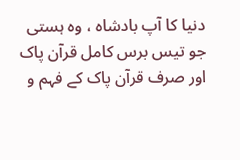دنیا کا آپ بادشاہ ، وہ ہستی جو تیس برس کامل قرآن پاک اور صرف قرآن پاک کے فہم و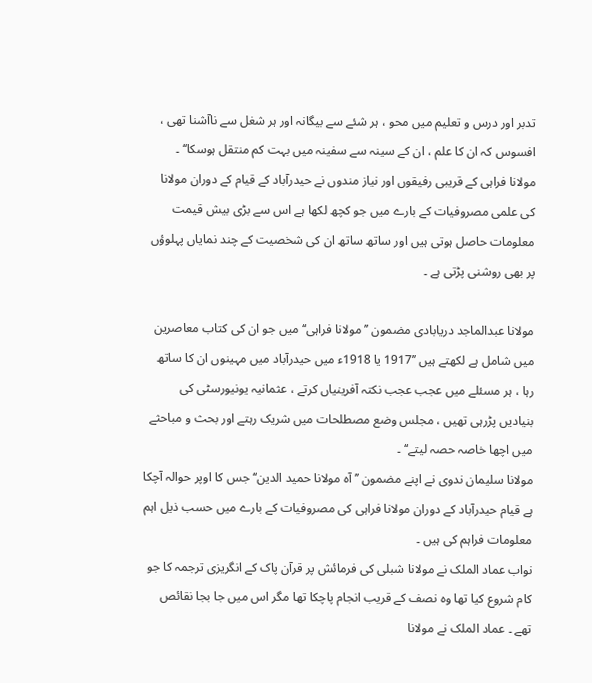تدبر اور درس و تعلیم میں محو ، ہر شئے سے بیگانہ اور ہر شغل سے ناآشنا تھی ، افسوس کہ ان کا علم ، ان کے سینہ سے سفینہ میں بہت کم منتقل ہوسکا‘‘ ۔
مولانا فراہی کے قریبی رفیقوں اور نیاز مندوں نے حیدرآباد کے قیام کے دوران مولانا کی علمی مصروفیات کے بارے میں جو کچھ لکھا ہے اس سے بڑی بیش قیمت معلومات حاصل ہوتی ہیں اور ساتھ ساتھ ان کی شخصیت کے چند نمایاں پہلوؤں پر بھی روشنی پڑتی ہے ۔

مولانا عبدالماجد دریابادی مضمون ’’مولانا فراہی‘‘ میں جو ان کی کتاب معاصرین میں شامل ہے لکھتے ہیں ’’1917 یا 1918ء میں حیدرآباد میں مہینوں ان کا ساتھ رہا ، ہر مسئلے میں عجب عجب نکتہ آفرینیاں کرتے ، عثمانیہ یونیورسٹی کی بنیادیں پڑرہی تھیں ، مجلس وضع مصطلحات میں شریک رہتے اور بحث و مباحثے میں اچھا خاصہ حصہ لیتے‘‘ ۔
مولانا سلیمان ندوی نے اپنے مضمون ’’آہ مولانا حمید الدین‘‘ جس کا اوپر حوالہ آچکا ہے قیام حیدرآباد کے دوران مولانا فراہی کی مصروفیات کے بارے میں حسب ذیل اہم معلومات فراہم کی ہیں ۔
نواب عماد الملک نے مولانا شبلی کی فرمائش پر قرآن پاک کے انگریزی ترجمہ کا جو کام شروع کیا تھا وہ نصف کے قریب انجام پاچکا تھا مگر اس میں جا بجا نقائص تھے ۔ عماد الملک نے مولانا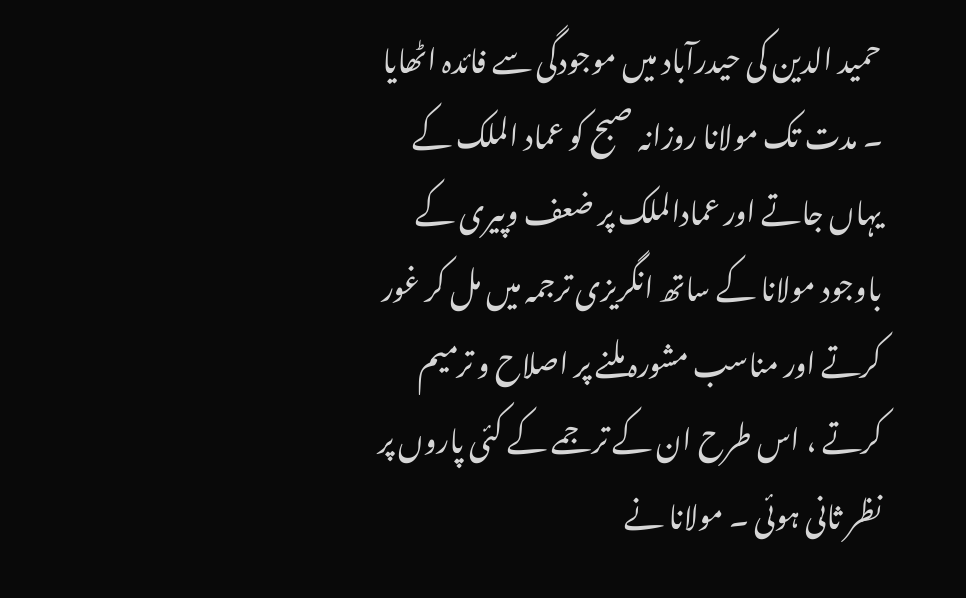حمید الدین کی حیدرآباد میں موجودگی سے فائدہ اٹھایا ۔ مدت تک مولانا روزانہ صبح کو عماد الملک کے یہاں جاتے اور عمادالملک پر ضعف وپیری کے باوجود مولانا کے ساتھ انگریزی ترجمہ میں مل کر غور کرتے اور مناسب مشورہ ملنے پر اصلاح و ترمیم کرتے ، اس طرح ان کے ترجمے کے کئی پاروں پر نظر ثانی ہوئی ۔ مولانا نے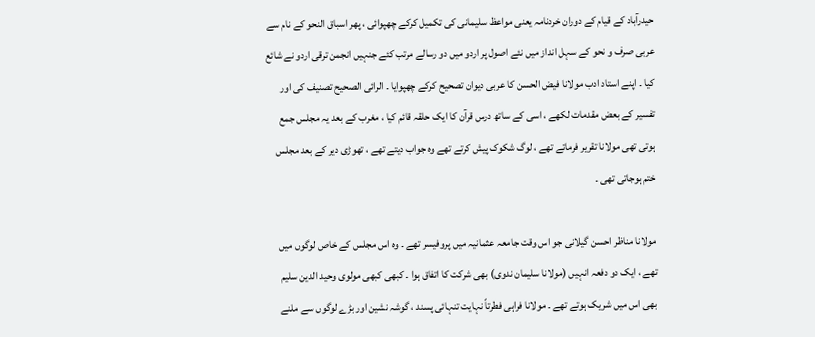حیدرآباد کے قیام کے دوران خردنامہ یعنی مواعظ سلیمانی کی تکمیل کرکے چھپوائی ، پھر اسباق النحو کے نام سے عربی صرف و نحو کے سہل انداز میں نئے اصول پر اردو میں دو رسالے مرتب کئے جنہیں انجمن ترقی اردو نے شائع کیا ۔ اپنے استاد ادب مولانا فیض الحسن کا عربی دیوان تصحیح کرکے چھپوایا ۔ الرائی الصحیح تصنیف کی اور تفسیر کے بعض مقدمات لکھے ، اسی کے ساتھ درس قرآن کا ایک حلقہ قائم کیا ، مغرب کے بعد یہ مجلس جمع ہوتی تھی مولانا تقریر فرماتے تھے ، لوگ شکوک پیش کرتے تھے وہ جواب دیتے تھے ، تھوڑی دیر کے بعد مجلس ختم ہوجاتی تھی ۔

مولانا مناظر احسن گیلانی جو اس وقت جامعہ عثمانیہ میں پروفیسر تھے ۔ وہ اس مجلس کے خاص لوگوں میں تھے ، ایک دو دفعہ انہیں (مولانا سلیمان ندوی) بھی شرکت کا اتفاق ہوا ۔ کبھی کبھی مولوی وحید الدین سلیم بھی اس میں شریک ہوتے تھے ۔ مولانا فراہی فطرتاً نہایت تنہائی پسند ، گوشہ نشین اور بڑے لوگوں سے ملنے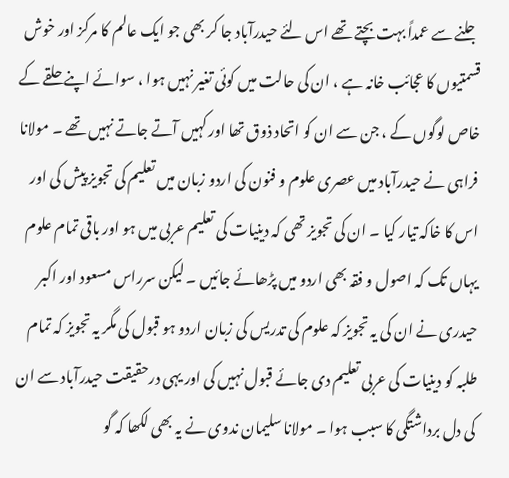جلنے سے عمداً بہت بچتے تھے اس لئے حیدرآباد جا کر بھی جو ایک عالم کا مرکز اور خوش قسمتیوں کا عجائب خانہ ہے ، ان کی حالت میں کوئی تغیر نہیں ہوا ، سوائے اپنے حلقے کے خاص لوگوں کے ، جن سے ان کو اتحاد ذوق تھا اور کہیں آتے جاتے نہیں تھے ۔ مولانا فراہی نے حیدرآباد میں عصری علوم و فنون کی اردو زبان میں تعلیم کی تجویز پیش کی اور اس کا خاکہ تیار کیا ۔ ان کی تجویز تھی کہ دینیات کی تعلیم عربی میں ہو اور باقی تمام علوم یہاں تک کہ اصول و فقہ بھی اردو میں پڑھائے جائیں ۔ لیکن سرراس مسعود اور اکبر حیدری نے ان کی یہ تجویز کہ علوم کی تدریس کی زبان اردو ہو قبول کی مگر یہ تجویز کہ تمام طلبہ کو دینیات کی عربی تعلیم دی جائے قبول نہیں کی اور یہی درحقیقت حیدرآباد سے ان کی دل برداشتگی کا سبب ہوا ۔ مولانا سلیمان ندوی نے یہ بھی لکھا کہ گو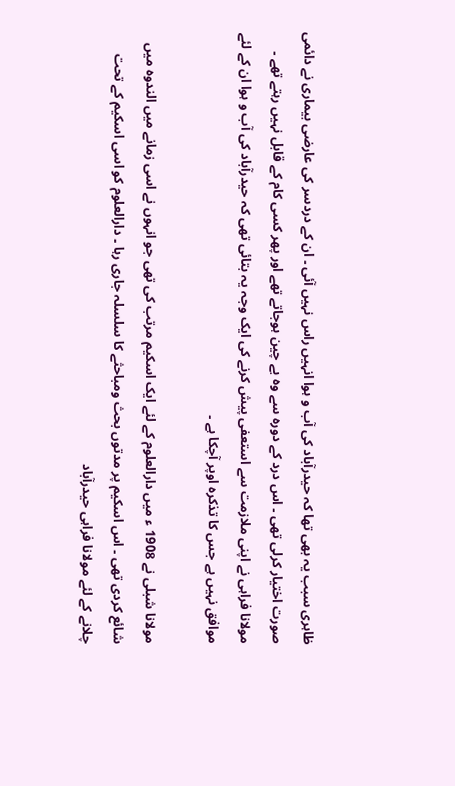ظاہری سبب یہ بھی تھا کہ حیدرآباد کی آب و ہوا انہیں راس نہیں آئی ۔ ان کے دردسر کی عارضی بیماری نے دائمی صورت اختیار کرلی تھی ۔ اس درد کے دورہ سے وہ بے چین ہوجاتے تھے اور پھر کسی کام کے قابل نہیں رہتے تھے ۔ مولانا فراہی نے اپنی ملازمت سے استعفی پیش کرنے کی ایک وجہ یہ بتائی تھی کہ حیدرآباد کی آب و ہوا ان کے لئے موافق نہیں ہے جس کا تذکرہ اوپر آچکا ہے ۔

مولانا شبلی نے 1908 ء میں دارالعلوم کے لئے ایک اسکیم مرتب کی تھی جو انہوں نے اسی زمانے میں الندوہ میں شائع کردی تھی ۔ اس اسکیم پر مدتوں بحث ومباحثے کا سلسلہ جاری رہا ۔ دارالعلوم کو اسی اسکیم کے تحت چلانے کے لئے مولانا فراہی حیدرآباد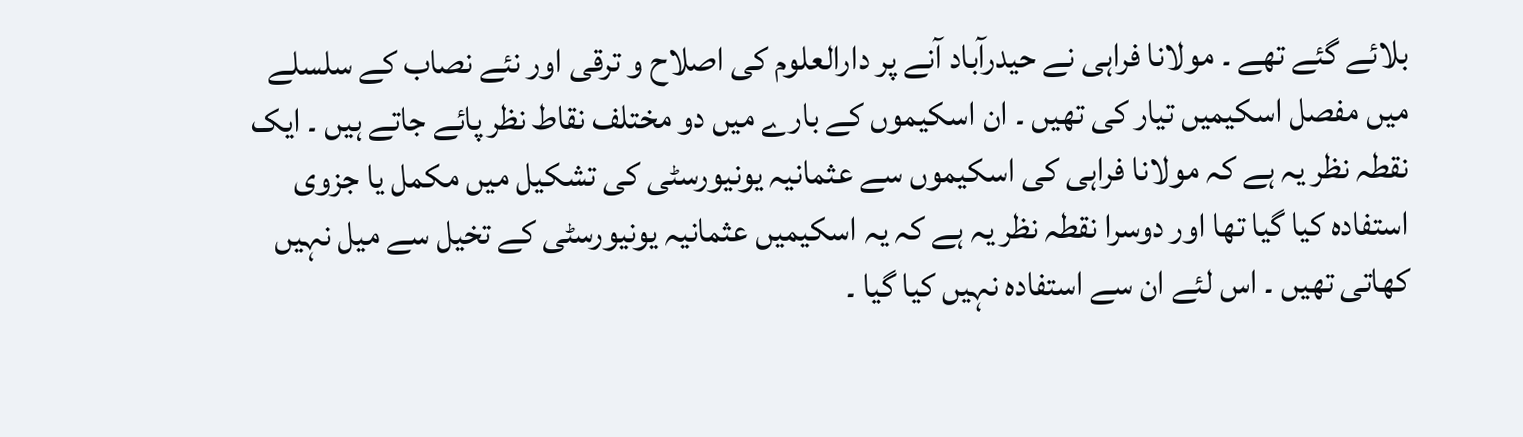بلائے گئے تھے ۔ مولانا فراہی نے حیدرآباد آنے پر دارالعلوم کی اصلاح و ترقی اور نئے نصاب کے سلسلے میں مفصل اسکیمیں تیار کی تھیں ۔ ان اسکیموں کے بارے میں دو مختلف نقاط نظر پائے جاتے ہیں ۔ ایک نقطہ نظر یہ ہے کہ مولانا فراہی کی اسکیموں سے عثمانیہ یونیورسٹی کی تشکیل میں مکمل یا جزوی استفادہ کیا گیا تھا اور دوسرا نقطہ نظر یہ ہے کہ یہ اسکیمیں عثمانیہ یونیورسٹی کے تخیل سے میل نہیں کھاتی تھیں ۔ اس لئے ان سے استفادہ نہیں کیا گیا ۔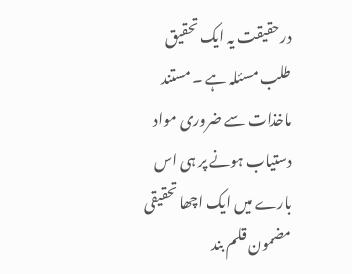درحقیقت یہ ایک تحقیق طلب مسئلہ ہے ۔ مستند ماخذات سے ضروری مواد دستیاب ہونے پر ہی اس بارے میں ایک اچھا تحقیقی مضمون قلم بند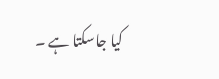کیا جاسکتا ہے ۔